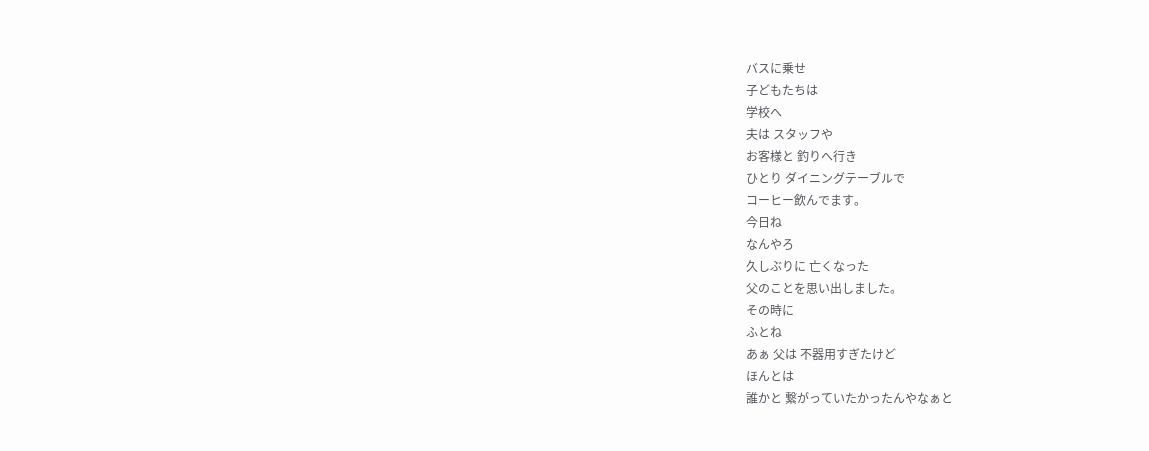バスに乗せ
子どもたちは
学校へ
夫は スタッフや
お客様と 釣りへ行き
ひとり ダイニングテーブルで
コーヒー飲んでます。
今日ね
なんやろ
久しぶりに 亡くなった
父のことを思い出しました。
その時に
ふとね
あぁ 父は 不器用すぎたけど
ほんとは
誰かと 繋がっていたかったんやなぁと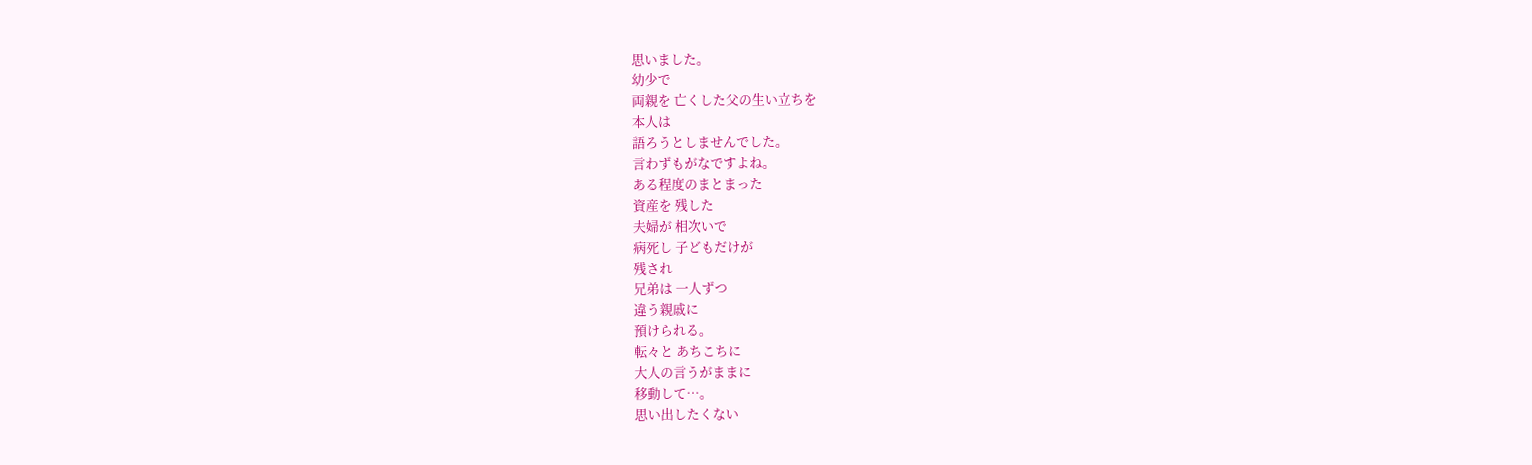思いました。
幼少で
両親を 亡くした父の生い立ちを
本人は
語ろうとしませんでした。
言わずもがなですよね。
ある程度のまとまった
資産を 残した
夫婦が 相次いで
病死し 子どもだけが
残され
兄弟は 一人ずつ
違う親戚に
預けられる。
転々と あちこちに
大人の言うがままに
移動して…。
思い出したくない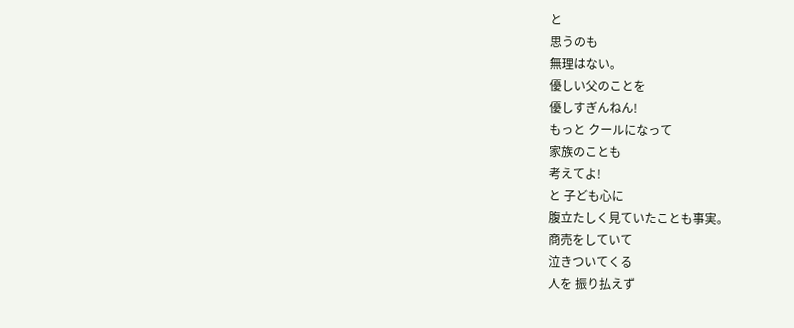と
思うのも
無理はない。
優しい父のことを
優しすぎんねん!
もっと クールになって
家族のことも
考えてよ!
と 子ども心に
腹立たしく見ていたことも事実。
商売をしていて
泣きついてくる
人を 振り払えず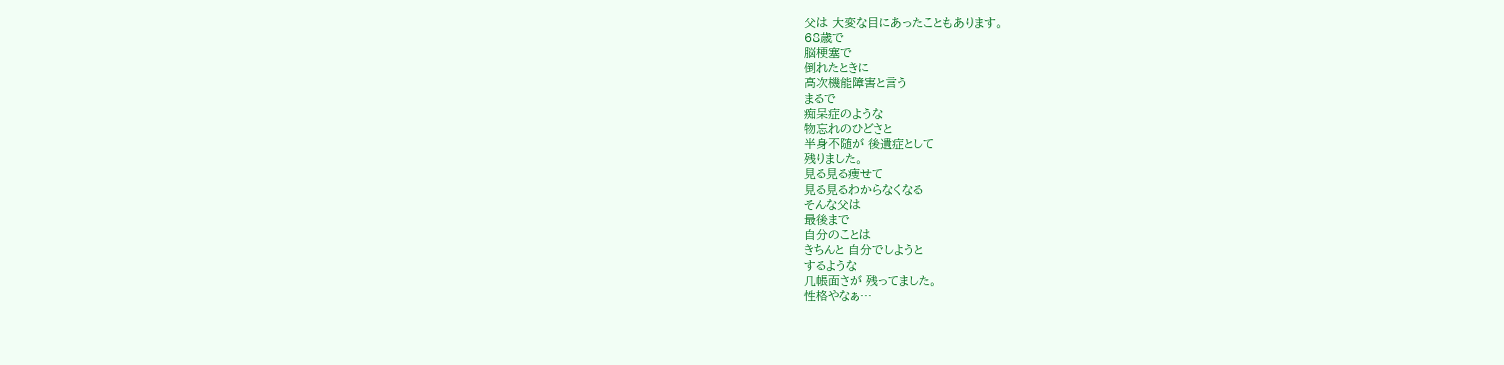父は 大変な目にあったこともあります。
68歳で
脳梗塞で
倒れたときに
高次機能障害と言う
まるで
痴呆症のような
物忘れのひどさと
半身不随が 後遺症として
残りました。
見る見る痩せて
見る見るわからなくなる
そんな父は
最後まで
自分のことは
きちんと 自分でしようと
するような
几帳面さが 残ってました。
性格やなぁ…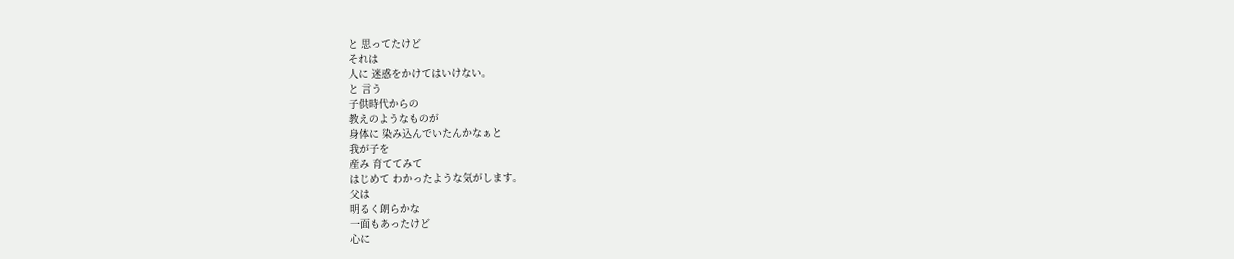と 思ってたけど
それは
人に 迷惑をかけてはいけない。
と 言う
子供時代からの
教えのようなものが
身体に 染み込んでいたんかなぁと
我が子を
産み 育ててみて
はじめて わかったような気がします。
父は
明るく朗らかな
一面もあったけど
心に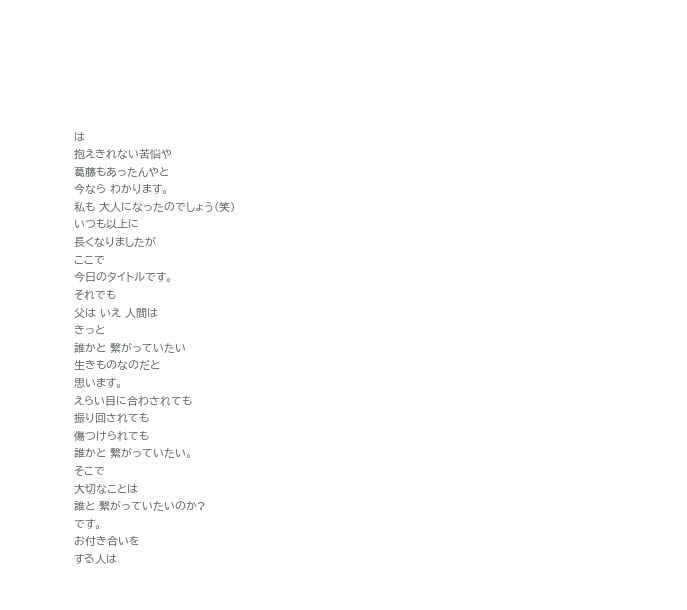は
抱えきれない苦悩や
葛藤もあったんやと
今なら わかります。
私も 大人になったのでしょう(笑)
いつも以上に
長くなりましたが
ここで
今日のタイトルです。
それでも
父は いえ 人間は
きっと
誰かと 繋がっていたい
生きものなのだと
思います。
えらい目に合わされても
振り回されても
傷つけられても
誰かと 繋がっていたい。
そこで
大切なことは
誰と 繋がっていたいのか?
です。
お付き合いを
する人は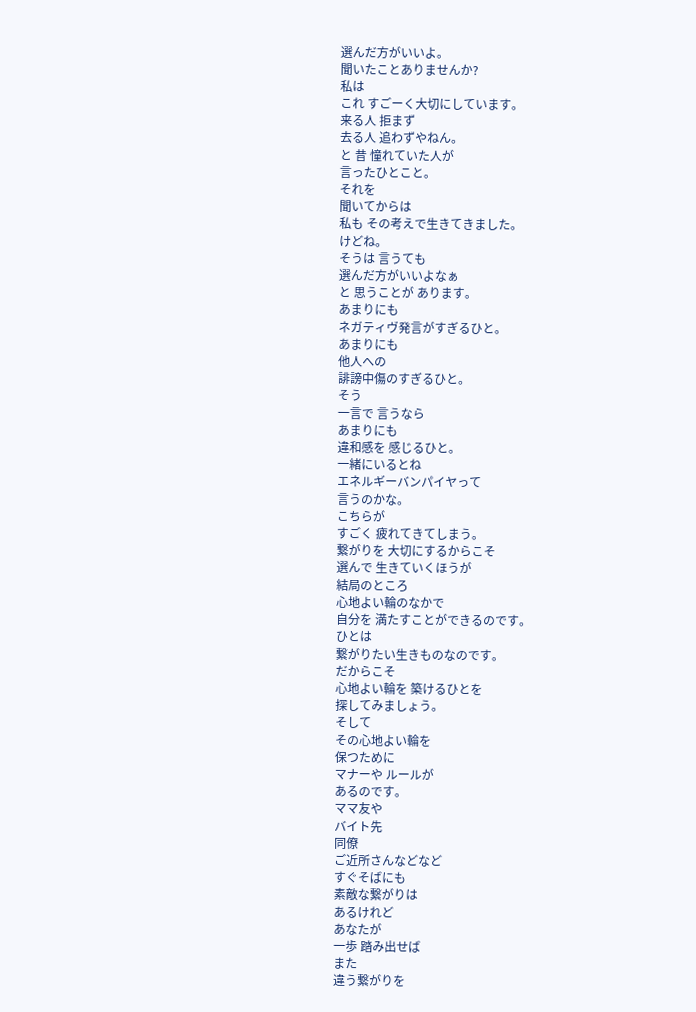選んだ方がいいよ。
聞いたことありませんか?
私は
これ すごーく大切にしています。
来る人 拒まず
去る人 追わずやねん。
と 昔 憧れていた人が
言ったひとこと。
それを
聞いてからは
私も その考えで生きてきました。
けどね。
そうは 言うても
選んだ方がいいよなぁ
と 思うことが あります。
あまりにも
ネガティヴ発言がすぎるひと。
あまりにも
他人への
誹謗中傷のすぎるひと。
そう
一言で 言うなら
あまりにも
違和感を 感じるひと。
一緒にいるとね
エネルギーバンパイヤって
言うのかな。
こちらが
すごく 疲れてきてしまう。
繋がりを 大切にするからこそ
選んで 生きていくほうが
結局のところ
心地よい輪のなかで
自分を 満たすことができるのです。
ひとは
繋がりたい生きものなのです。
だからこそ
心地よい輪を 築けるひとを
探してみましょう。
そして
その心地よい輪を
保つために
マナーや ルールが
あるのです。
ママ友や
バイト先
同僚
ご近所さんなどなど
すぐそばにも
素敵な繋がりは
あるけれど
あなたが
一歩 踏み出せば
また
違う繋がりを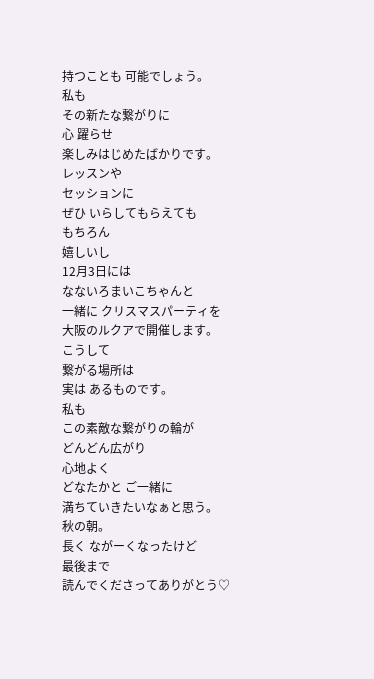持つことも 可能でしょう。
私も
その新たな繋がりに
心 躍らせ
楽しみはじめたばかりです。
レッスンや
セッションに
ぜひ いらしてもらえても
もちろん
嬉しいし
12月3日には
なないろまいこちゃんと
一緒に クリスマスパーティを
大阪のルクアで開催します。
こうして
繋がる場所は
実は あるものです。
私も
この素敵な繋がりの輪が
どんどん広がり
心地よく
どなたかと ご一緒に
満ちていきたいなぁと思う。
秋の朝。
長く ながーくなったけど
最後まで
読んでくださってありがとう♡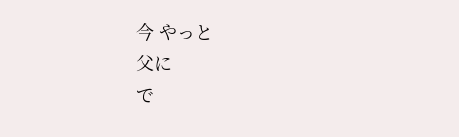今 やっと
父に
で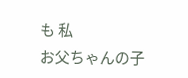も 私
お父ちゃんの子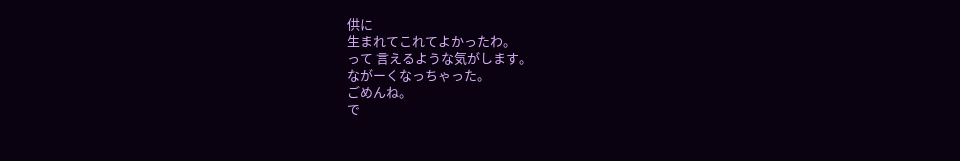供に
生まれてこれてよかったわ。
って 言えるような気がします。
ながーくなっちゃった。
ごめんね。
で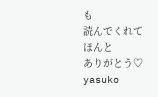も
読んでくれて
ほんと
ありがとう♡
yasuko